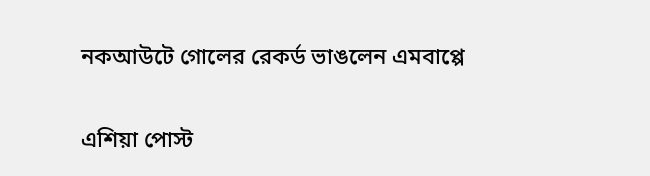নকআউটে গোলের রেকর্ড ভাঙলেন এমবাপ্পে

এশিয়া পোস্ট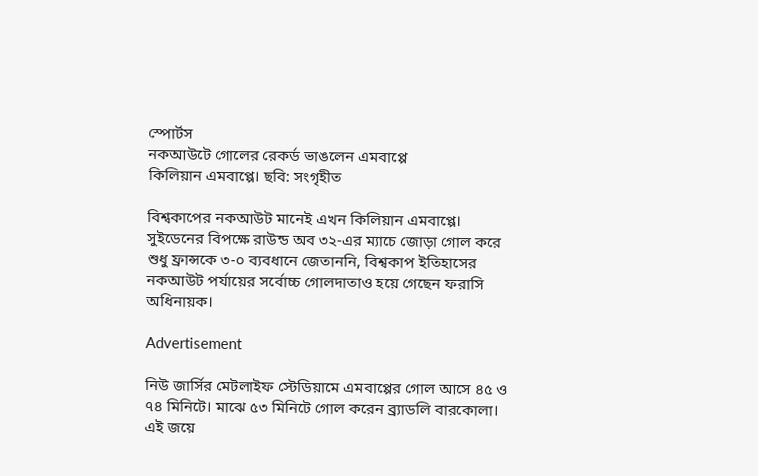স্পোর্টস
নকআউটে গোলের রেকর্ড ভাঙলেন এমবাপ্পে
কিলিয়ান এমবাপ্পে। ছবি: সংগৃহীত

বিশ্বকাপের নকআউট মানেই এখন কিলিয়ান এমবাপ্পে। সুইডেনের বিপক্ষে রাউন্ড অব ৩২-এর ম্যাচে জোড়া গোল করে শুধু ফ্রান্সকে ৩-০ ব্যবধানে জেতাননি, বিশ্বকাপ ইতিহাসের নকআউট পর্যায়ের সর্বোচ্চ গোলদাতাও হয়ে গেছেন ফরাসি অধিনায়ক।

Advertisement

নিউ জার্সির মেটলাইফ স্টেডিয়ামে এমবাপ্পের গোল আসে ৪৫ ও ৭৪ মিনিটে। মাঝে ৫৩ মিনিটে গোল করেন ব্র্যাডলি বারকোলা। এই জয়ে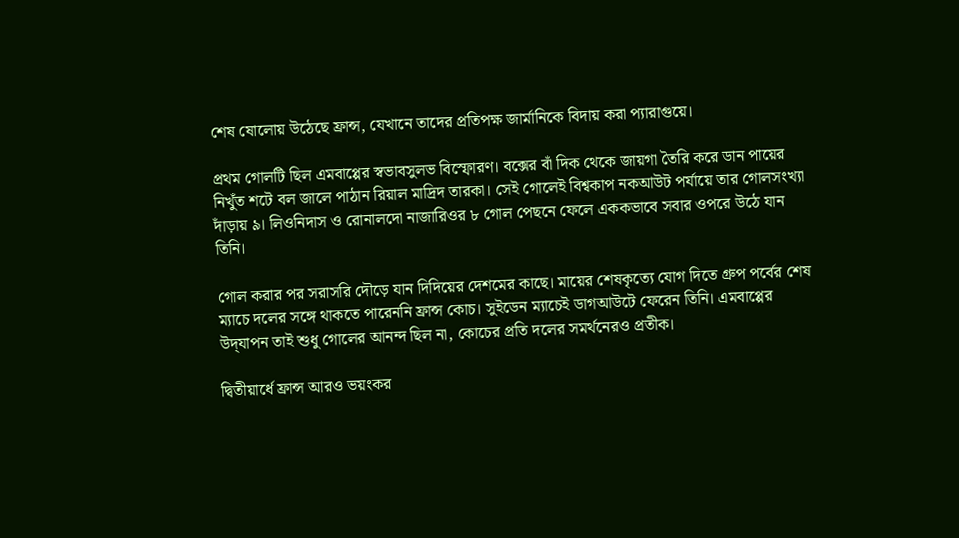শেষ ষোলোয় উঠেছে ফ্রান্স, যেখানে তাদের প্রতিপক্ষ জার্মানিকে বিদায় করা প্যারাগুয়ে।

প্রথম গোলটি ছিল এমবাপ্পের স্বভাবসুলভ বিস্ফোরণ। বক্সের বাঁ দিক থেকে জায়গা তৈরি করে ডান পায়ের নিখুঁত শটে বল জালে পাঠান রিয়াল মাদ্রিদ তারকা। সেই গোলেই বিশ্বকাপ নকআউট পর্যায়ে তার গোলসংখ্যা দাঁড়ায় ৯। লিওনিদাস ও রোনালদো নাজারিওর ৮ গোল পেছনে ফেলে এককভাবে সবার ওপরে উঠে যান তিনি।

গোল করার পর সরাসরি দৌড়ে যান দিদিয়ের দেশমের কাছে। মায়ের শেষকৃত্যে যোগ দিতে গ্রুপ পর্বের শেষ ম্যাচে দলের সঙ্গে থাকতে পারেননি ফ্রান্স কোচ। সুইডেন ম্যাচেই ডাগআউটে ফেরেন তিনি। এমবাপ্পের উদ্‌যাপন তাই শুধু গোলের আনন্দ ছিল না, কোচের প্রতি দলের সমর্থনেরও প্রতীক।

দ্বিতীয়ার্ধে ফ্রান্স আরও ভয়ংকর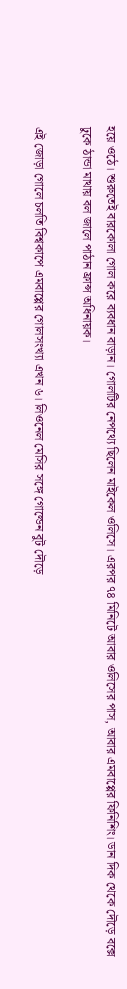হয়ে ওঠে। শুরুতেই বারকোলা গোল করে ব্যবধান বাড়ান। গোলটির নেপথ্যে ছিলেন মাইকেল ওলিসে। এরপর ৭৪ মিনিটে আবার ওলিসের পাস, আবার এমবাপ্পের ফিনিশিং। ডান দিক থেকে দৌড়ে বক্সে ঢুকে ঠান্ডা মাথায় বল জালে পাঠান ফ্রান্স অধিনায়ক।

এই জোড়া গোলে চলতি বিশ্বকাপে এমবাপ্পের গোলসংখ্যা এখন ৬। লিওনেল মেসির সঙ্গে গোল্ডেন বুট দৌড়ে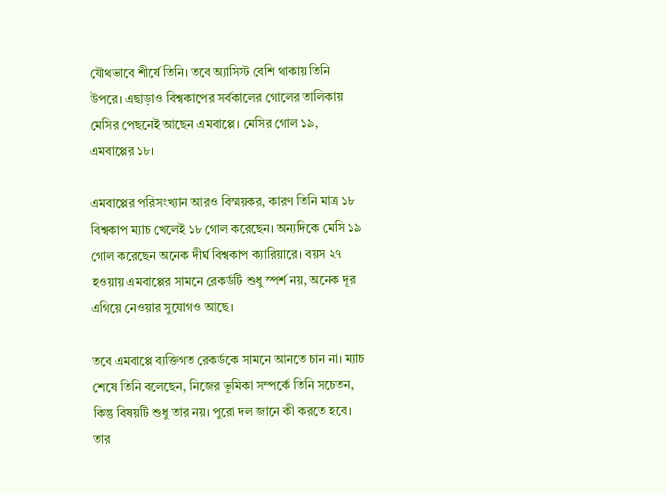যৌথভাবে শীর্ষে তিনি। তবে অ্যাসিস্ট বেশি থাকায় তিনি উপরে। এছাড়াও বিশ্বকাপের সর্বকালের গোলের তালিকায় মেসির পেছনেই আছেন এমবাপ্পে। মেসির গোল ১৯, এমবাপ্পের ১৮।

এমবাপ্পের পরিসংখ্যান আরও বিস্ময়কর, কারণ তিনি মাত্র ১৮ বিশ্বকাপ ম্যাচ খেলেই ১৮ গোল করেছেন। অন্যদিকে মেসি ১৯ গোল করেছেন অনেক দীর্ঘ বিশ্বকাপ ক্যারিয়ারে। বয়স ২৭ হওয়ায় এমবাপ্পের সামনে রেকর্ডটি শুধু স্পর্শ নয়, অনেক দূর এগিয়ে নেওয়ার সুযোগও আছে।

তবে এমবাপ্পে ব্যক্তিগত রেকর্ডকে সামনে আনতে চান না। ম্যাচ শেষে তিনি বলেছেন, নিজের ভূমিকা সম্পর্কে তিনি সচেতন, কিন্তু বিষয়টি শুধু তার নয়। পুরো দল জানে কী করতে হবে। তার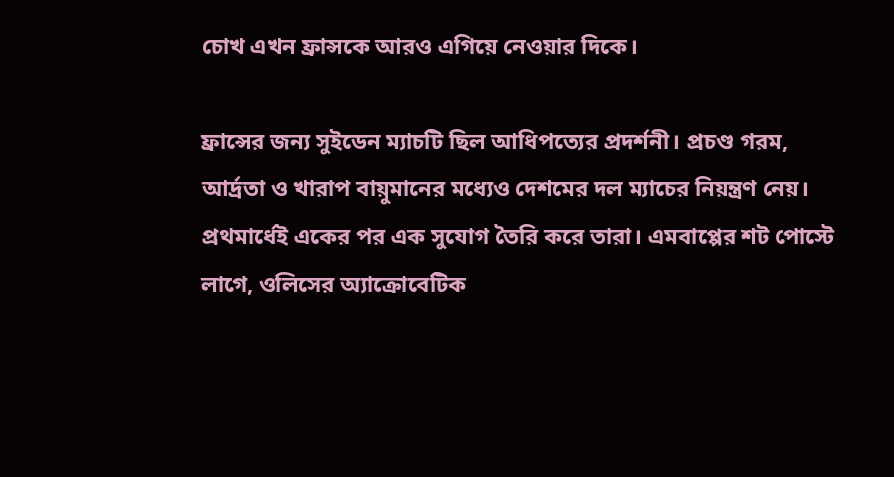চোখ এখন ফ্রান্সকে আরও এগিয়ে নেওয়ার দিকে।

ফ্রান্সের জন্য সুইডেন ম্যাচটি ছিল আধিপত্যের প্রদর্শনী। প্রচণ্ড গরম, আর্দ্রতা ও খারাপ বায়ুমানের মধ্যেও দেশমের দল ম্যাচের নিয়ন্ত্রণ নেয়। প্রথমার্ধেই একের পর এক সুযোগ তৈরি করে তারা। এমবাপ্পের শট পোস্টে লাগে, ওলিসের অ্যাক্রোবেটিক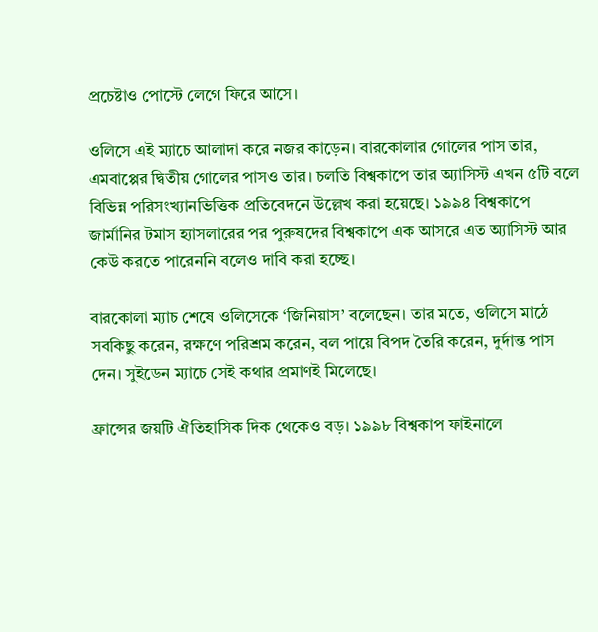প্রচেষ্টাও পোস্টে লেগে ফিরে আসে।

ওলিসে এই ম্যাচে আলাদা করে নজর কাড়েন। বারকোলার গোলের পাস তার, এমবাপ্পের দ্বিতীয় গোলের পাসও তার। চলতি বিশ্বকাপে তার অ্যাসিস্ট এখন ৫টি বলে বিভিন্ন পরিসংখ্যানভিত্তিক প্রতিবেদনে উল্লেখ করা হয়েছে। ১৯৯৪ বিশ্বকাপে জার্মানির টমাস হ্যাসলারের পর পুরুষদের বিশ্বকাপে এক আসরে এত অ্যাসিস্ট আর কেউ করতে পারেননি বলেও দাবি করা হচ্ছে।

বারকোলা ম্যাচ শেষে ওলিসেকে ‘জিনিয়াস’ বলেছেন। তার মতে, ওলিসে মাঠে সবকিছু করেন, রক্ষণে পরিশ্রম করেন, বল পায়ে বিপদ তৈরি করেন, দুর্দান্ত পাস দেন। সুইডেন ম্যাচে সেই কথার প্রমাণই মিলেছে।

ফ্রান্সের জয়টি ঐতিহাসিক দিক থেকেও বড়। ১৯৯৮ বিশ্বকাপ ফাইনালে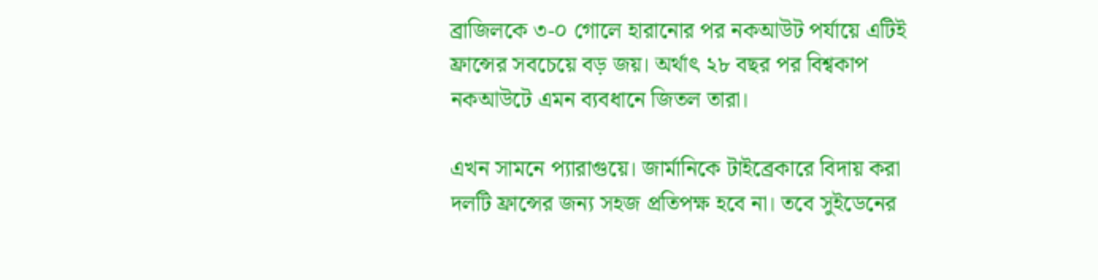ব্রাজিলকে ৩-০ গোলে হারানোর পর নকআউট পর্যায়ে এটিই ফ্রান্সের সবচেয়ে বড় জয়। অর্থাৎ ২৮ বছর পর বিশ্বকাপ নকআউটে এমন ব্যবধানে জিতল তারা।

এখন সামনে প্যারাগুয়ে। জার্মানিকে টাইব্রেকারে বিদায় করা দলটি ফ্রান্সের জন্য সহজ প্রতিপক্ষ হবে না। তবে সুইডেনের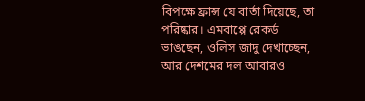বিপক্ষে ফ্রান্স যে বার্তা দিয়েছে, তা পরিষ্কার। এমবাপ্পে রেকর্ড ভাঙছেন, ওলিস জাদু দেখাচ্ছেন, আর দেশমের দল আবারও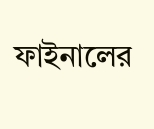ফাইনালের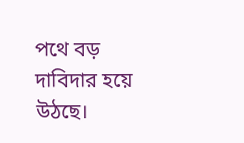পথে বড় দাবিদার হয়ে উঠছে।